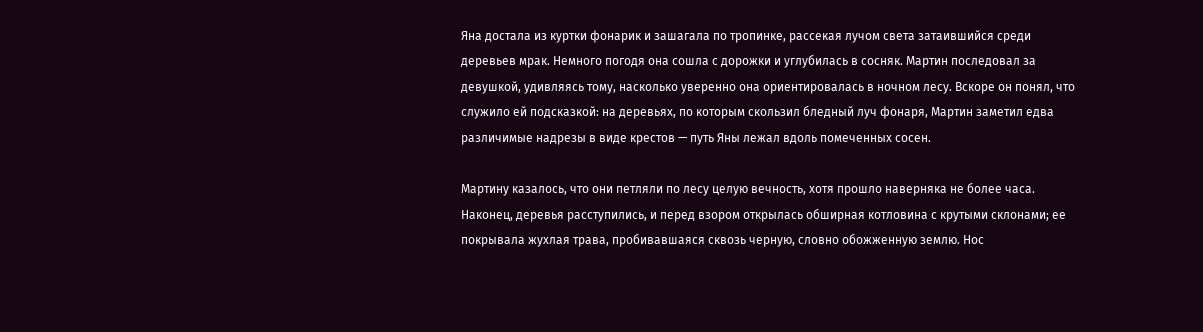Яна достала из куртки фонарик и зашагала по тропинке, рассекая лучом света затаившийся среди деревьев мрак. Немного погодя она сошла с дорожки и углубилась в сосняк. Мартин последовал за девушкой, удивляясь тому, насколько уверенно она ориентировалась в ночном лесу. Вскоре он понял, что служило ей подсказкой: на деревьях, по которым скользил бледный луч фонаря, Мартин заметил едва различимые надрезы в виде крестов — путь Яны лежал вдоль помеченных сосен.

Мартину казалось, что они петляли по лесу целую вечность, хотя прошло наверняка не более часа. Наконец, деревья расступились, и перед взором открылась обширная котловина с крутыми склонами; ее покрывала жухлая трава, пробивавшаяся сквозь черную, словно обожженную землю. Нос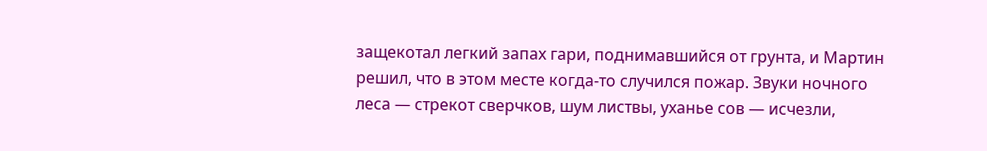защекотал легкий запах гари, поднимавшийся от грунта, и Мартин решил, что в этом месте когда-то случился пожар. Звуки ночного леса — стрекот сверчков, шум листвы, уханье сов — исчезли,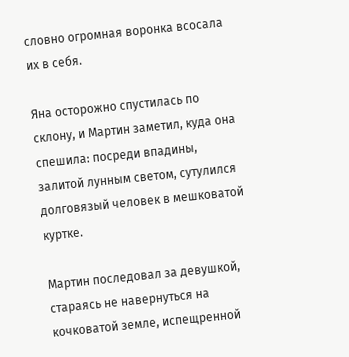словно огромная воронка всосала их в себя.

Яна осторожно спустилась по склону, и Мартин заметил, куда она спешила: посреди впадины, залитой лунным светом, сутулился долговязый человек в мешковатой куртке.

Мартин последовал за девушкой, стараясь не навернуться на кочковатой земле, испещренной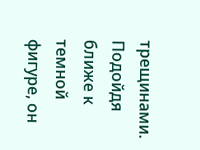трещинами. Подойдя ближе к темной фигуре, он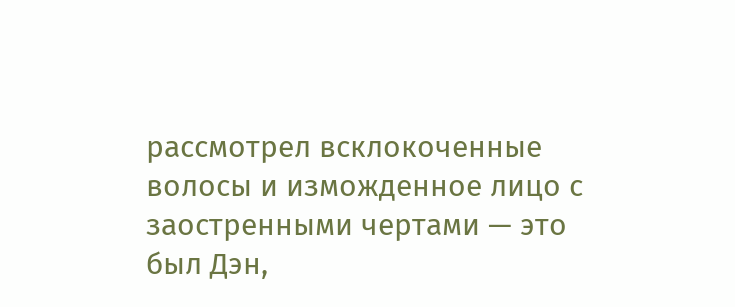рассмотрел всклокоченные волосы и изможденное лицо с заостренными чертами — это был Дэн,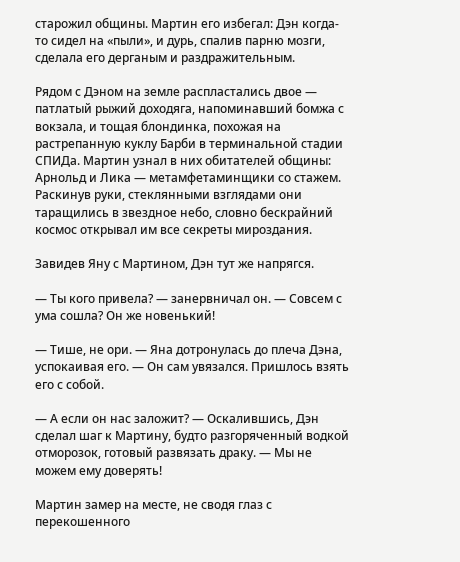старожил общины. Мартин его избегал: Дэн когда-то сидел на «пыли», и дурь, спалив парню мозги, сделала его дерганым и раздражительным.

Рядом с Дэном на земле распластались двое — патлатый рыжий доходяга, напоминавший бомжа с вокзала, и тощая блондинка, похожая на растрепанную куклу Барби в терминальной стадии СПИДа. Мартин узнал в них обитателей общины: Арнольд и Лика — метамфетаминщики со стажем. Раскинув руки, стеклянными взглядами они таращились в звездное небо, словно бескрайний космос открывал им все секреты мироздания.

Завидев Яну с Мартином, Дэн тут же напрягся.

— Ты кого привела? — занервничал он. — Совсем с ума сошла? Он же новенький!

— Тише, не ори. — Яна дотронулась до плеча Дэна, успокаивая его. — Он сам увязался. Пришлось взять его с собой.

— А если он нас заложит? — Оскалившись, Дэн сделал шаг к Мартину, будто разгоряченный водкой отморозок, готовый развязать драку. — Мы не можем ему доверять!

Мартин замер на месте, не сводя глаз с перекошенного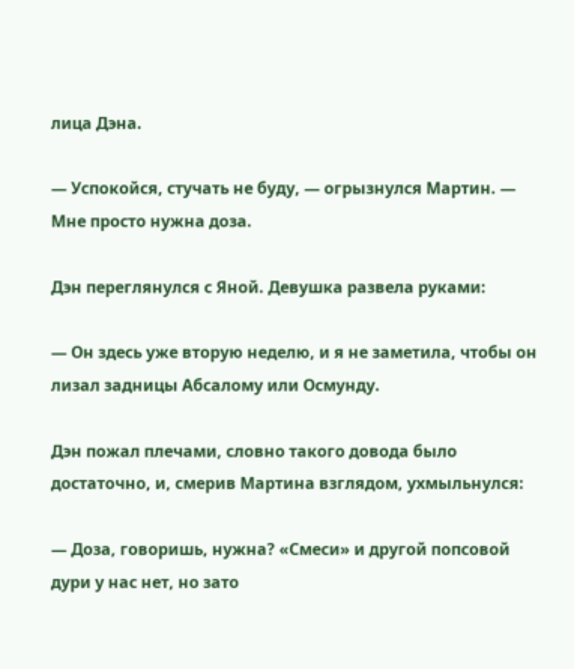лица Дэна.

— Успокойся, стучать не буду, — огрызнулся Мартин. — Мне просто нужна доза.

Дэн переглянулся с Яной. Девушка развела руками:

— Он здесь уже вторую неделю, и я не заметила, чтобы он лизал задницы Абсалому или Осмунду.

Дэн пожал плечами, словно такого довода было достаточно, и, смерив Мартина взглядом, ухмыльнулся:

— Доза, говоришь, нужна? «Смеси» и другой попсовой дури у нас нет, но зато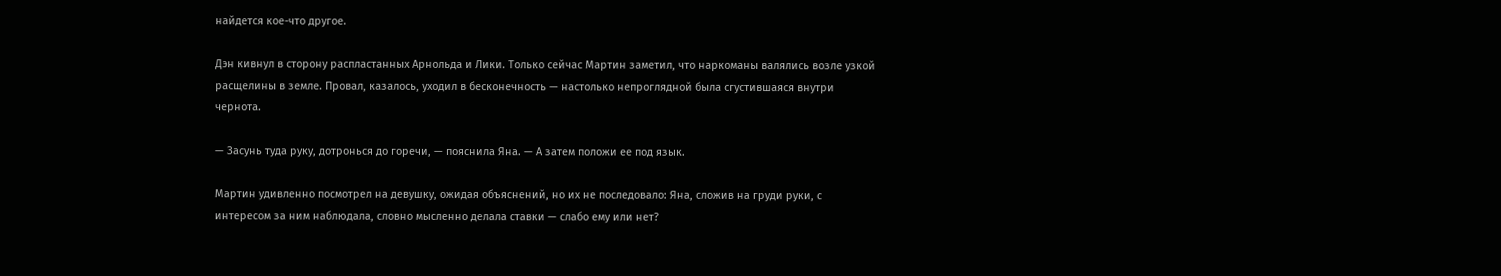найдется кое-что другое.

Дэн кивнул в сторону распластанных Арнольда и Лики. Только сейчас Мартин заметил, что наркоманы валялись возле узкой расщелины в земле. Провал, казалось, уходил в бесконечность — настолько непроглядной была сгустившаяся внутри чернота.

— Засунь туда руку, дотронься до горечи, — пояснила Яна. — А затем положи ее под язык.

Мартин удивленно посмотрел на девушку, ожидая объяснений, но их не последовало: Яна, сложив на груди руки, с интересом за ним наблюдала, словно мысленно делала ставки — слабо ему или нет?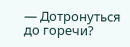— Дотронуться до горечи?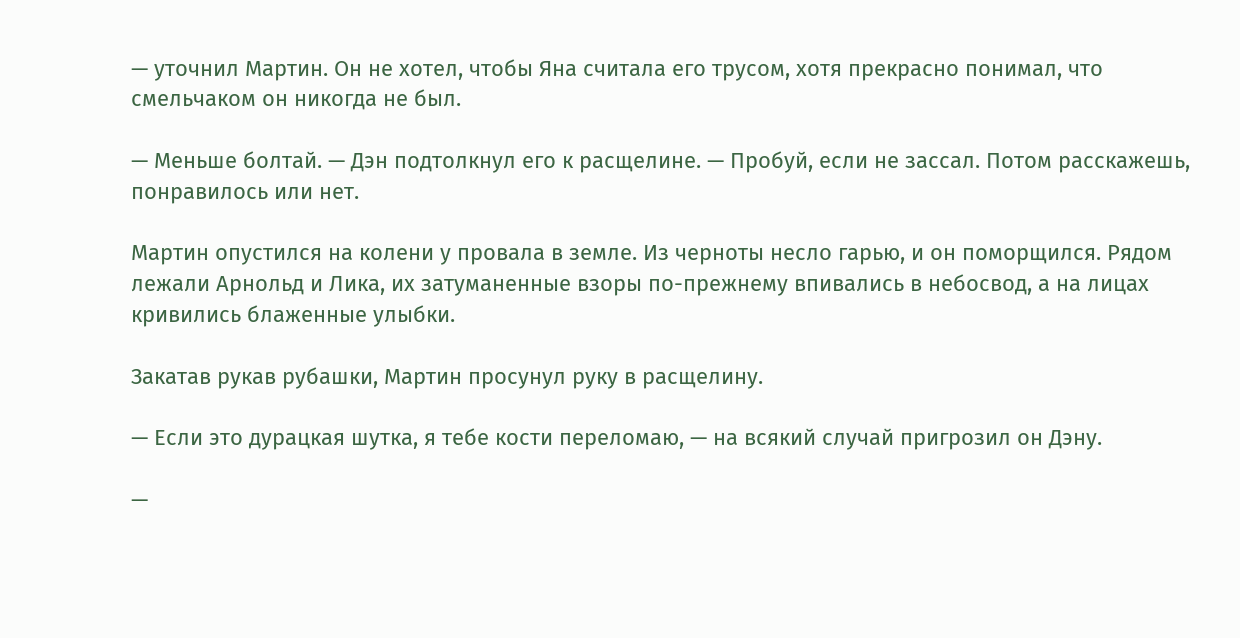— уточнил Мартин. Он не хотел, чтобы Яна считала его трусом, хотя прекрасно понимал, что смельчаком он никогда не был.

— Меньше болтай. — Дэн подтолкнул его к расщелине. — Пробуй, если не зассал. Потом расскажешь, понравилось или нет.

Мартин опустился на колени у провала в земле. Из черноты несло гарью, и он поморщился. Рядом лежали Арнольд и Лика, их затуманенные взоры по-прежнему впивались в небосвод, а на лицах кривились блаженные улыбки.

Закатав рукав рубашки, Мартин просунул руку в расщелину.

— Если это дурацкая шутка, я тебе кости переломаю, — на всякий случай пригрозил он Дэну.

—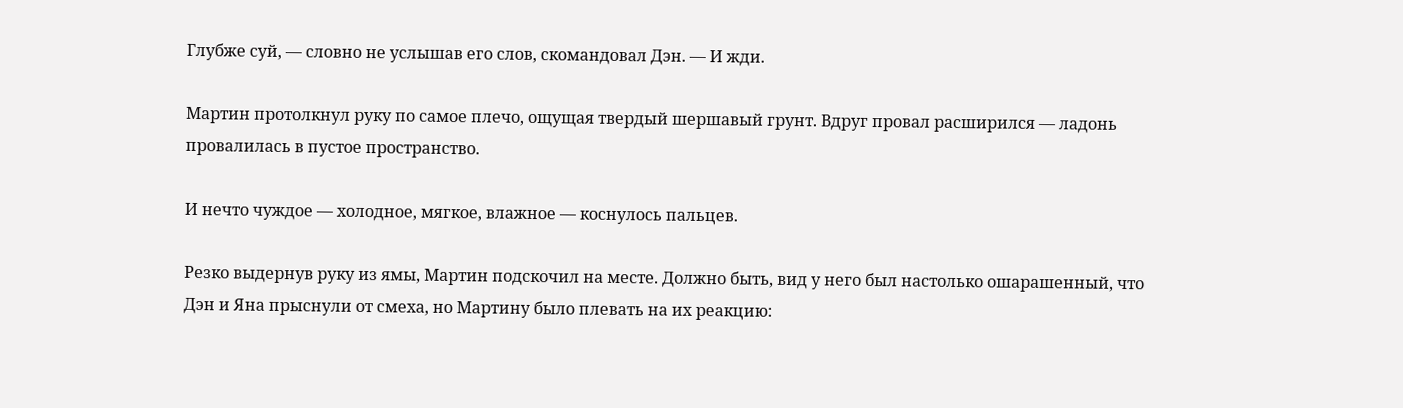Глубже суй, — словно не услышав его слов, скомандовал Дэн. — И жди.

Мартин протолкнул руку по самое плечо, ощущая твердый шершавый грунт. Вдруг провал расширился — ладонь провалилась в пустое пространство.

И нечто чуждое — холодное, мягкое, влажное — коснулось пальцев.

Резко выдернув руку из ямы, Мартин подскочил на месте. Должно быть, вид у него был настолько ошарашенный, что Дэн и Яна прыснули от смеха, но Мартину было плевать на их реакцию: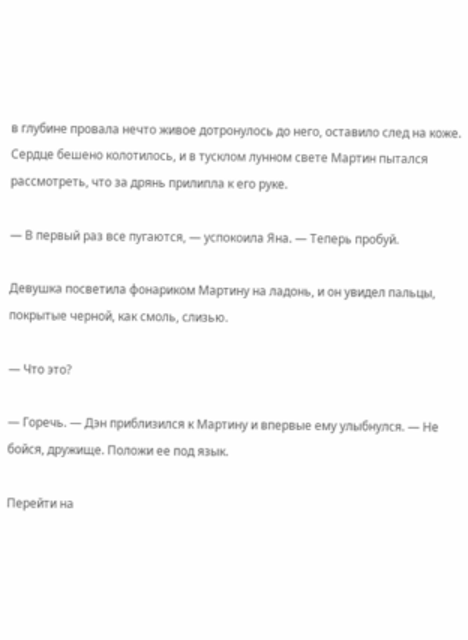в глубине провала нечто живое дотронулось до него, оставило след на коже. Сердце бешено колотилось, и в тусклом лунном свете Мартин пытался рассмотреть, что за дрянь прилипла к его руке.

— В первый раз все пугаются, — успокоила Яна. — Теперь пробуй.

Девушка посветила фонариком Мартину на ладонь, и он увидел пальцы, покрытые черной, как смоль, слизью.

— Что это?

— Горечь. — Дэн приблизился к Мартину и впервые ему улыбнулся. — Не бойся, дружище. Положи ее под язык.

Перейти на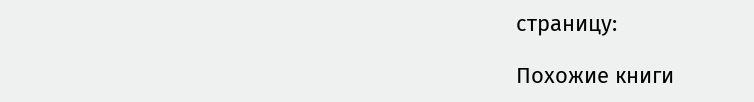страницу:

Похожие книги